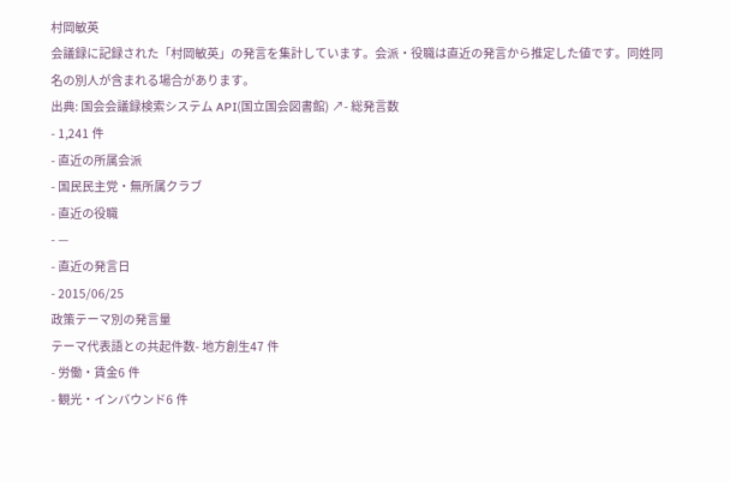村岡敏英
会議録に記録された「村岡敏英」の発言を集計しています。会派・役職は直近の発言から推定した値です。同姓同名の別人が含まれる場合があります。
出典: 国会会議録検索システム API(国立国会図書館) ↗- 総発言数
- 1,241 件
- 直近の所属会派
- 国民民主党・無所属クラブ
- 直近の役職
- —
- 直近の発言日
- 2015/06/25
政策テーマ別の発言量
テーマ代表語との共起件数- 地方創生47 件
- 労働・賃金6 件
- 観光・インバウンド6 件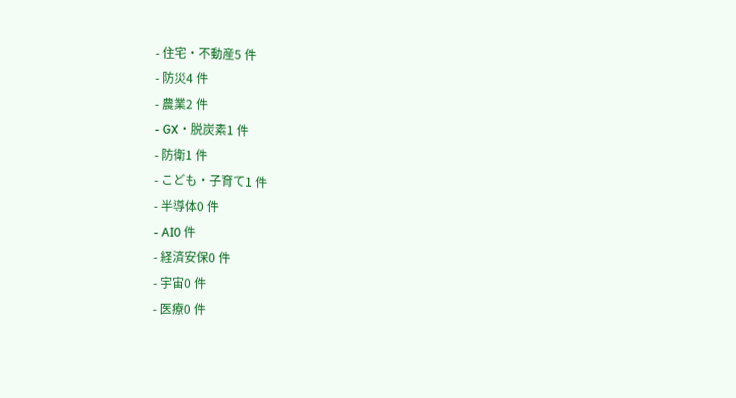- 住宅・不動産5 件
- 防災4 件
- 農業2 件
- GX・脱炭素1 件
- 防衛1 件
- こども・子育て1 件
- 半導体0 件
- AI0 件
- 経済安保0 件
- 宇宙0 件
- 医療0 件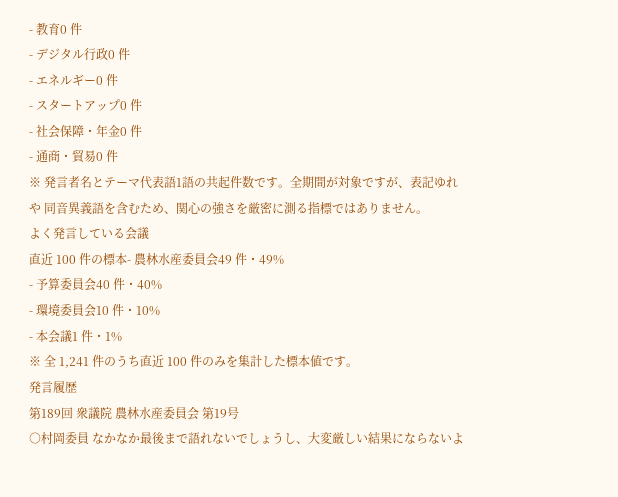- 教育0 件
- デジタル行政0 件
- エネルギー0 件
- スタートアップ0 件
- 社会保障・年金0 件
- 通商・貿易0 件
※ 発言者名とテーマ代表語1語の共起件数です。全期間が対象ですが、表記ゆれや 同音異義語を含むため、関心の強さを厳密に測る指標ではありません。
よく発言している会議
直近 100 件の標本- 農林水産委員会49 件・49%
- 予算委員会40 件・40%
- 環境委員会10 件・10%
- 本会議1 件・1%
※ 全 1,241 件のうち直近 100 件のみを集計した標本値です。
発言履歴
第189回 衆議院 農林水産委員会 第19号
○村岡委員 なかなか最後まで語れないでしょうし、大変厳しい結果にならないよ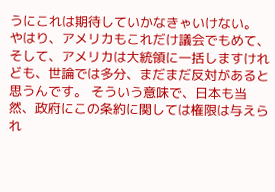うにこれは期待していかなきゃいけない。 やはり、アメリカもこれだけ議会でもめて、そして、アメリカは大統領に一括しますけれども、世論では多分、まだまだ反対があると思うんです。 そういう意味で、日本も当然、政府にこの条約に関しては権限は与えられ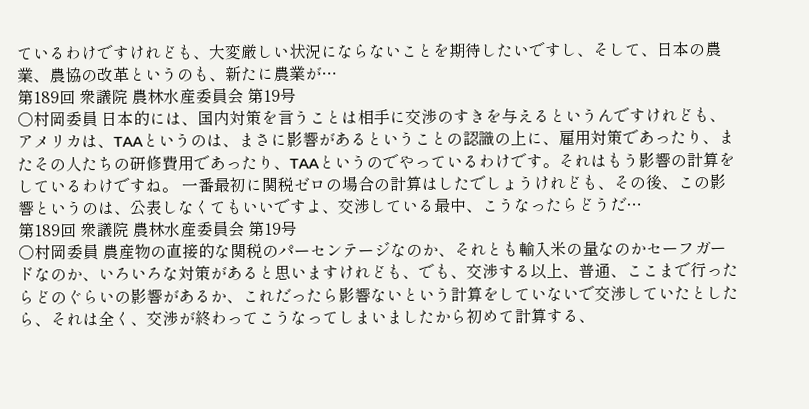ているわけですけれども、大変厳しい状況にならないことを期待したいですし、そして、日本の農業、農協の改革というのも、新たに農業が…
第189回 衆議院 農林水産委員会 第19号
○村岡委員 日本的には、国内対策を言うことは相手に交渉のすきを与えるというんですけれども、アメリカは、TAAというのは、まさに影響があるということの認識の上に、雇用対策であったり、またその人たちの研修費用であったり、TAAというのでやっているわけです。それはもう影響の計算をしているわけですね。 一番最初に関税ゼロの場合の計算はしたでしょうけれども、その後、この影響というのは、公表しなくてもいいですよ、交渉している最中、こうなったらどうだ…
第189回 衆議院 農林水産委員会 第19号
○村岡委員 農産物の直接的な関税のパーセンテージなのか、それとも輸入米の量なのかセーフガードなのか、いろいろな対策があると思いますけれども、でも、交渉する以上、普通、ここまで行ったらどのぐらいの影響があるか、これだったら影響ないという計算をしていないで交渉していたとしたら、それは全く、交渉が終わってこうなってしまいましたから初めて計算する、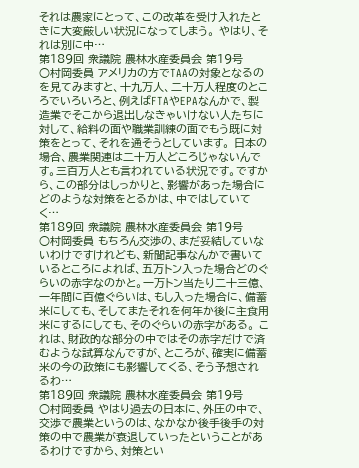それは農家にとって、この改革を受け入れたときに大変厳しい状況になってしまう。 やはり、それは別に中…
第189回 衆議院 農林水産委員会 第19号
○村岡委員 アメリカの方でTAAの対象となるのを見てみますと、十九万人、二十万人程度のところでいろいろと、例えばFTAやEPAなんかで、製造業でそこから退出しなきゃいけない人たちに対して、給料の面や職業訓練の面でもう既に対策をとって、それを通そうとしています。 日本の場合、農業関連は二十万人どころじゃないんです。三百万人とも言われている状況です。ですから、この部分はしっかりと、影響があった場合にどのような対策をとるかは、中ではしていてく…
第189回 衆議院 農林水産委員会 第19号
○村岡委員 もちろん交渉の、まだ妥結していないわけですけれども、新聞記事なんかで書いているところによれば、五万トン入った場合どのぐらいの赤字なのかと。一万トン当たり二十三億、一年間に百億ぐらいは、もし入った場合に、備蓄米にしても、そしてまたそれを何年か後に主食用米にするにしても、そのぐらいの赤字がある。 これは、財政的な部分の中ではその赤字だけで済むような試算なんですが、ところが、確実に備蓄米の今の政策にも影響してくる、そう予想されるわ…
第189回 衆議院 農林水産委員会 第19号
○村岡委員 やはり過去の日本に、外圧の中で、交渉で農業というのは、なかなか後手後手の対策の中で農業が衰退していったということがあるわけですから、対策とい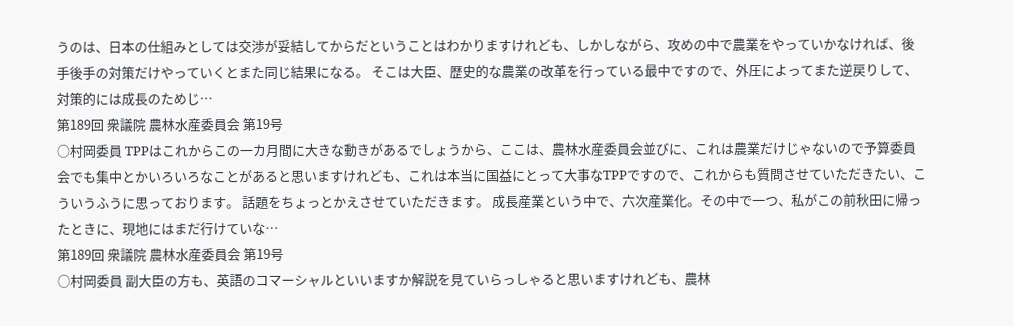うのは、日本の仕組みとしては交渉が妥結してからだということはわかりますけれども、しかしながら、攻めの中で農業をやっていかなければ、後手後手の対策だけやっていくとまた同じ結果になる。 そこは大臣、歴史的な農業の改革を行っている最中ですので、外圧によってまた逆戻りして、対策的には成長のためじ…
第189回 衆議院 農林水産委員会 第19号
○村岡委員 TPPはこれからこの一カ月間に大きな動きがあるでしょうから、ここは、農林水産委員会並びに、これは農業だけじゃないので予算委員会でも集中とかいろいろなことがあると思いますけれども、これは本当に国益にとって大事なTPPですので、これからも質問させていただきたい、こういうふうに思っております。 話題をちょっとかえさせていただきます。 成長産業という中で、六次産業化。その中で一つ、私がこの前秋田に帰ったときに、現地にはまだ行けていな…
第189回 衆議院 農林水産委員会 第19号
○村岡委員 副大臣の方も、英語のコマーシャルといいますか解説を見ていらっしゃると思いますけれども、農林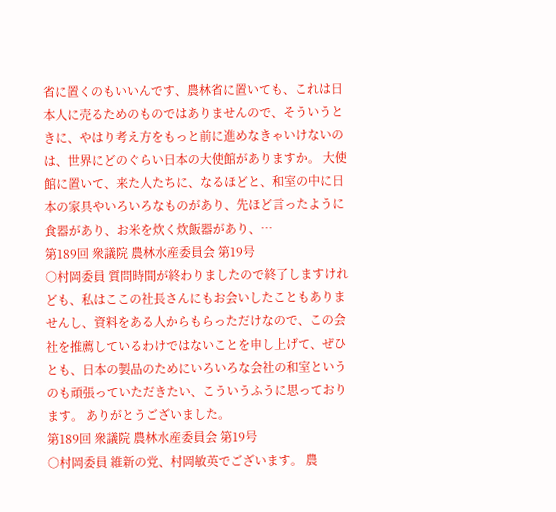省に置くのもいいんです、農林省に置いても、これは日本人に売るためのものではありませんので、そういうときに、やはり考え方をもっと前に進めなきゃいけないのは、世界にどのぐらい日本の大使館がありますか。 大使館に置いて、来た人たちに、なるほどと、和室の中に日本の家具やいろいろなものがあり、先ほど言ったように食器があり、お米を炊く炊飯器があり、…
第189回 衆議院 農林水産委員会 第19号
○村岡委員 質問時間が終わりましたので終了しますけれども、私はここの社長さんにもお会いしたこともありませんし、資料をある人からもらっただけなので、この会社を推薦しているわけではないことを申し上げて、ぜひとも、日本の製品のためにいろいろな会社の和室というのも頑張っていただきたい、こういうふうに思っております。 ありがとうございました。
第189回 衆議院 農林水産委員会 第19号
○村岡委員 維新の党、村岡敏英でございます。 農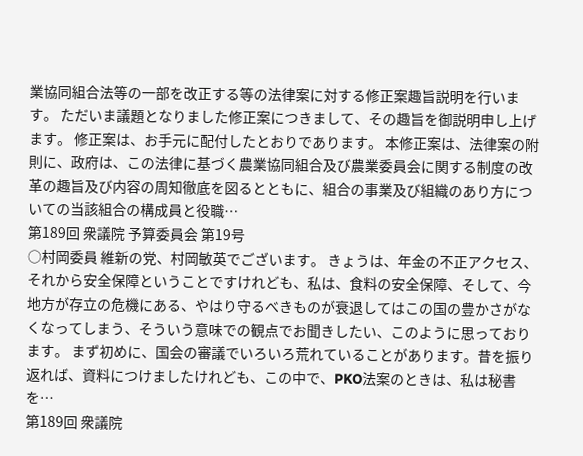業協同組合法等の一部を改正する等の法律案に対する修正案趣旨説明を行います。 ただいま議題となりました修正案につきまして、その趣旨を御説明申し上げます。 修正案は、お手元に配付したとおりであります。 本修正案は、法律案の附則に、政府は、この法律に基づく農業協同組合及び農業委員会に関する制度の改革の趣旨及び内容の周知徹底を図るとともに、組合の事業及び組織のあり方についての当該組合の構成員と役職…
第189回 衆議院 予算委員会 第19号
○村岡委員 維新の党、村岡敏英でございます。 きょうは、年金の不正アクセス、それから安全保障ということですけれども、私は、食料の安全保障、そして、今地方が存立の危機にある、やはり守るべきものが衰退してはこの国の豊かさがなくなってしまう、そういう意味での観点でお聞きしたい、このように思っております。 まず初めに、国会の審議でいろいろ荒れていることがあります。昔を振り返れば、資料につけましたけれども、この中で、PKO法案のときは、私は秘書を…
第189回 衆議院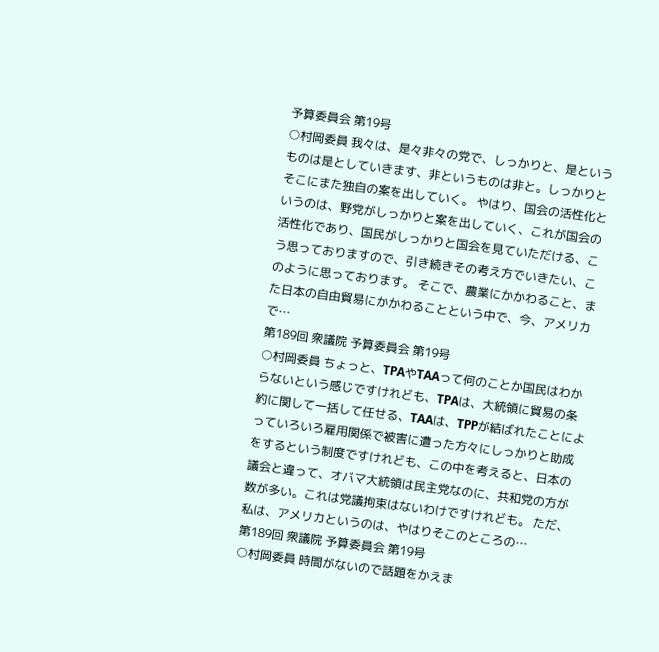予算委員会 第19号
○村岡委員 我々は、是々非々の党で、しっかりと、是というものは是としていきます、非というものは非と。しっかりとそこにまた独自の案を出していく。 やはり、国会の活性化というのは、野党がしっかりと案を出していく、これが国会の活性化であり、国民がしっかりと国会を見ていただける、こう思っておりますので、引き続きその考え方でいきたい、このように思っております。 そこで、農業にかかわること、また日本の自由貿易にかかわることという中で、今、アメリカで…
第189回 衆議院 予算委員会 第19号
○村岡委員 ちょっと、TPAやTAAって何のことか国民はわからないという感じですけれども、TPAは、大統領に貿易の条約に関して一括して任せる、TAAは、TPPが結ばれたことによっていろいろ雇用関係で被害に遭った方々にしっかりと助成をするという制度ですけれども、この中を考えると、日本の議会と違って、オバマ大統領は民主党なのに、共和党の方が数が多い。これは党議拘束はないわけですけれども。 ただ、私は、アメリカというのは、やはりそこのところの…
第189回 衆議院 予算委員会 第19号
○村岡委員 時間がないので話題をかえま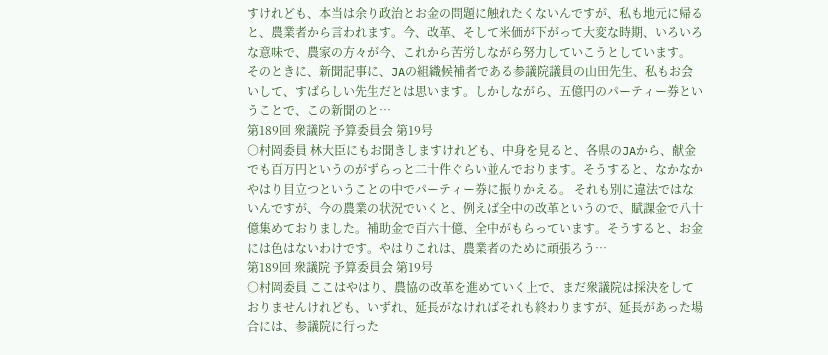すけれども、本当は余り政治とお金の問題に触れたくないんですが、私も地元に帰ると、農業者から言われます。今、改革、そして米価が下がって大変な時期、いろいろな意味で、農家の方々が今、これから苦労しながら努力していこうとしています。 そのときに、新聞記事に、JAの組織候補者である参議院議員の山田先生、私もお会いして、すばらしい先生だとは思います。しかしながら、五億円のパーティー券ということで、この新聞のと…
第189回 衆議院 予算委員会 第19号
○村岡委員 林大臣にもお聞きしますけれども、中身を見ると、各県のJAから、献金でも百万円というのがずらっと二十件ぐらい並んでおります。そうすると、なかなかやはり目立つということの中でパーティー券に振りかえる。 それも別に違法ではないんですが、今の農業の状況でいくと、例えば全中の改革というので、賦課金で八十億集めておりました。補助金で百六十億、全中がもらっています。そうすると、お金には色はないわけです。やはりこれは、農業者のために頑張ろう…
第189回 衆議院 予算委員会 第19号
○村岡委員 ここはやはり、農協の改革を進めていく上で、まだ衆議院は採決をしておりませんけれども、いずれ、延長がなければそれも終わりますが、延長があった場合には、参議院に行った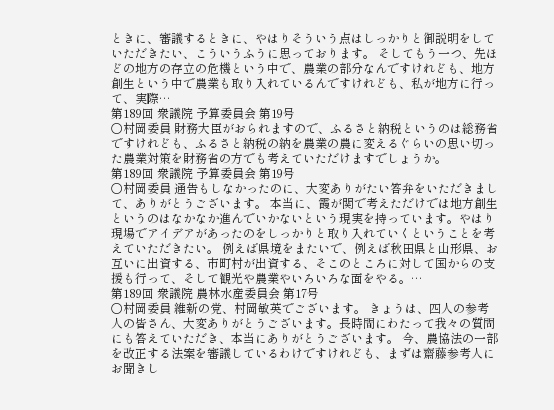ときに、審議するときに、やはりそういう点はしっかりと御説明をしていただきたい、こういうふうに思っております。 そしてもう一つ、先ほどの地方の存立の危機という中で、農業の部分なんですけれども、地方創生という中で農業も取り入れているんですけれども、私が地方に行って、実際…
第189回 衆議院 予算委員会 第19号
○村岡委員 財務大臣がおられますので、ふるさと納税というのは総務省ですけれども、ふるさと納税の納を農業の農に変えるぐらいの思い切った農業対策を財務省の方でも考えていただけますでしょうか。
第189回 衆議院 予算委員会 第19号
○村岡委員 通告もしなかったのに、大変ありがたい答弁をいただきまして、ありがとうございます。 本当に、霞が関で考えただけでは地方創生というのはなかなか進んでいかないという現実を持っています。やはり現場でアイデアがあったのをしっかりと取り入れていくということを考えていただきたい。 例えば県境をまたいで、例えば秋田県と山形県、お互いに出資する、市町村が出資する、そこのところに対して国からの支援も行って、そして観光や農業やいろいろな面をやる。…
第189回 衆議院 農林水産委員会 第17号
○村岡委員 維新の党、村岡敏英でございます。 きょうは、四人の参考人の皆さん、大変ありがとうございます。長時間にわたって我々の質問にも答えていただき、本当にありがとうございます。 今、農協法の一部を改正する法案を審議しているわけですけれども、まずは齋藤参考人にお聞きし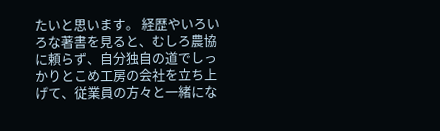たいと思います。 経歴やいろいろな著書を見ると、むしろ農協に頼らず、自分独自の道でしっかりとこめ工房の会社を立ち上げて、従業員の方々と一緒にな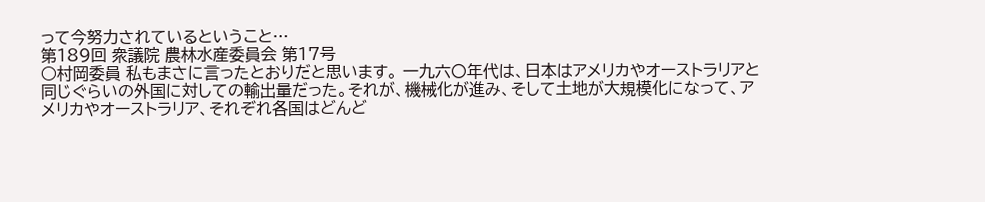って今努力されているということ…
第189回 衆議院 農林水産委員会 第17号
○村岡委員 私もまさに言ったとおりだと思います。 一九六〇年代は、日本はアメリカやオーストラリアと同じぐらいの外国に対しての輸出量だった。それが、機械化が進み、そして土地が大規模化になって、アメリカやオーストラリア、それぞれ各国はどんど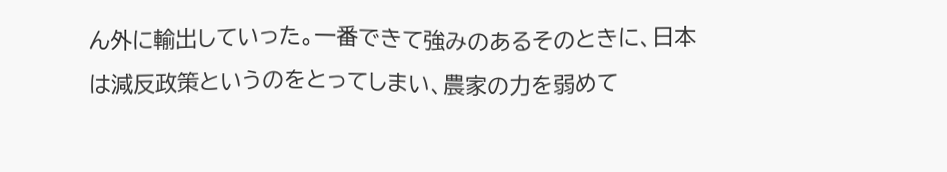ん外に輸出していった。一番できて強みのあるそのときに、日本は減反政策というのをとってしまい、農家の力を弱めて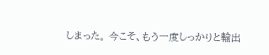しまった。 今こそ、もう一度しっかりと輸出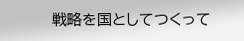戦略を国としてつくって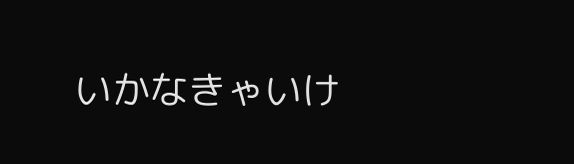いかなきゃいけ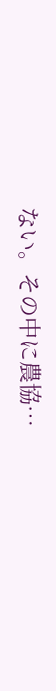ない。その中に農協…